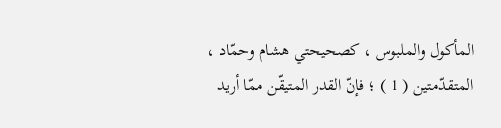المأكول والملبوس ، كصحيحتي هشام وحمّاد ، المتقدّمتين ( 1 ) ؛ فإنّ القدر المتيقّن ممّا أريد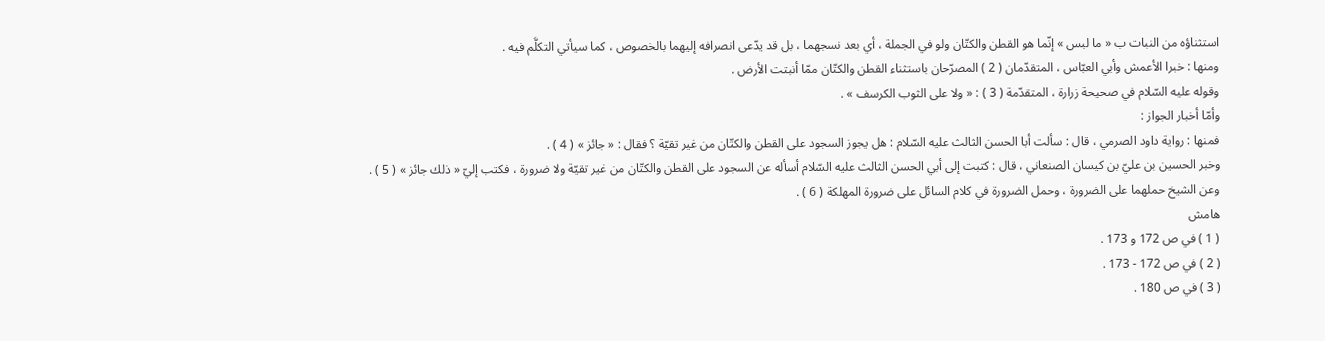استثناؤه من النبات ب « ما لبس » إنّما هو القطن والكتّان ولو في الجملة ، أي بعد نسجهما ، بل قد يدّعى انصرافه إليهما بالخصوص ، كما سيأتي التكلَّم فيه .
ومنها : خبرا الأعمش وأبي العبّاس ، المتقدّمان ( 2 ) المصرّحان باستثناء القطن والكتّان ممّا أنبتت الأرض .
وقوله عليه السّلام في صحيحة زرارة ، المتقدّمة ( 3 ) : « ولا على الثوب الكرسف » .
وأمّا أخبار الجواز :
فمنها : رواية داود الصرمي ، قال : سألت أبا الحسن الثالث عليه السّلام : هل يجوز السجود على القطن والكتّان من غير تقيّة ؟ فقال : « جائز » ( 4 ) .
وخبر الحسين بن عليّ بن كيسان الصنعاني ، قال : كتبت إلى أبي الحسن الثالث عليه السّلام أسأله عن السجود على القطن والكتّان من غير تقيّة ولا ضرورة ، فكتب إليّ « ذلك جائز » ( 5 ) .
وعن الشيخ حملهما على الضرورة ، وحمل الضرورة في كلام السائل على ضرورة المهلكة ( 6 ) .
هامش
( 1 ) في ص 172 و 173 .
( 2 ) في ص 172 - 173 .
( 3 ) في ص 180 .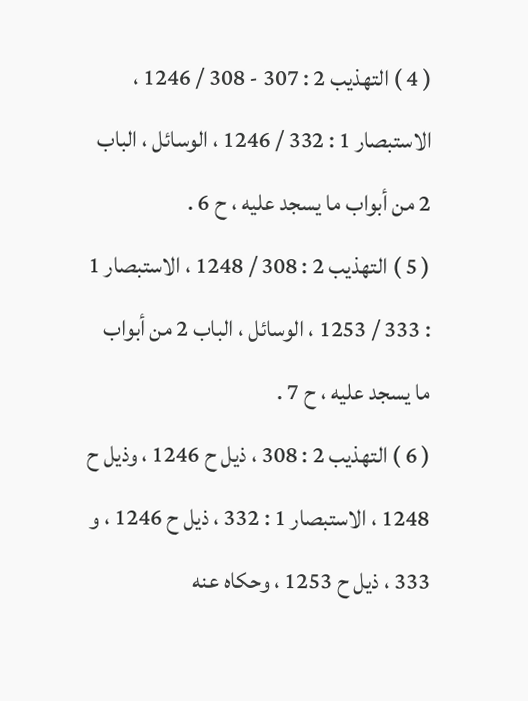( 4 ) التهذيب 2 : 307 - 308 / 1246 ، الاستبصار 1 : 332 / 1246 ، الوسائل ، الباب 2 من أبواب ما يسجد عليه ، ح 6 .
( 5 ) التهذيب 2 : 308 / 1248 ، الاستبصار 1 : 333 / 1253 ، الوسائل ، الباب 2 من أبواب ما يسجد عليه ، ح 7 .
( 6 ) التهذيب 2 : 308 ، ذيل ح 1246 ، وذيل ح 1248 ، الاستبصار 1 : 332 ، ذيل ح 1246 ، و 333 ، ذيل ح 1253 ، وحكاه عنه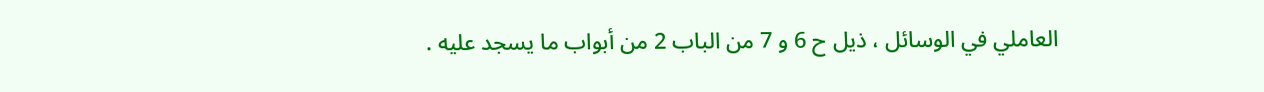العاملي في الوسائل ، ذيل ح 6 و 7 من الباب 2 من أبواب ما يسجد عليه .